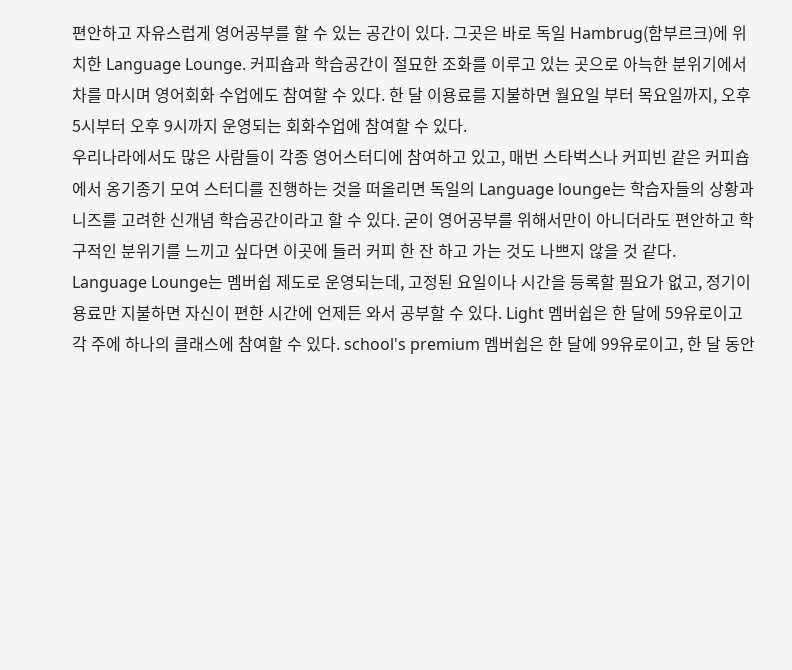편안하고 자유스럽게 영어공부를 할 수 있는 공간이 있다. 그곳은 바로 독일 Hambrug(함부르크)에 위치한 Language Lounge. 커피숍과 학습공간이 절묘한 조화를 이루고 있는 곳으로 아늑한 분위기에서 차를 마시며 영어회화 수업에도 참여할 수 있다. 한 달 이용료를 지불하면 월요일 부터 목요일까지, 오후 5시부터 오후 9시까지 운영되는 회화수업에 참여할 수 있다.
우리나라에서도 많은 사람들이 각종 영어스터디에 참여하고 있고, 매번 스타벅스나 커피빈 같은 커피숍에서 옹기종기 모여 스터디를 진행하는 것을 떠올리면 독일의 Language lounge는 학습자들의 상황과 니즈를 고려한 신개념 학습공간이라고 할 수 있다. 굳이 영어공부를 위해서만이 아니더라도 편안하고 학구적인 분위기를 느끼고 싶다면 이곳에 들러 커피 한 잔 하고 가는 것도 나쁘지 않을 것 같다.
Language Lounge는 멤버쉽 제도로 운영되는데, 고정된 요일이나 시간을 등록할 필요가 없고, 정기이용료만 지불하면 자신이 편한 시간에 언제든 와서 공부할 수 있다. Light 멤버쉽은 한 달에 59유로이고 각 주에 하나의 클래스에 참여할 수 있다. school's premium 멤버쉽은 한 달에 99유로이고, 한 달 동안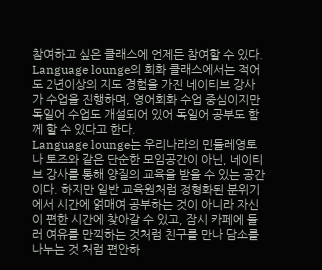참여하고 싶은 클래스에 언제든 참여할 수 있다. Language lounge의 회화 클래스에서는 적어도 2년이상의 지도 경험을 가진 네이티브 강사가 수업을 진행하며, 영어회화 수업 중심이지만 독일어 수업도 개설되어 있어 독일어 공부도 함께 할 수 있다고 한다.
Language lounge는 우리나라의 민들레영토나 토즈와 같은 단순한 모임공간이 아닌, 네이티브 강사를 통해 양질의 교육을 받을 수 있는 공간이다. 하지만 일반 교육원처럼 정형화된 분위기에서 시간에 얽매여 공부하는 것이 아니라 자신이 편한 시간에 찾아갈 수 있고, 잠시 카페에 들러 여유를 만끽하는 것처럼 친구를 만나 담소를 나누는 것 처럼 편안하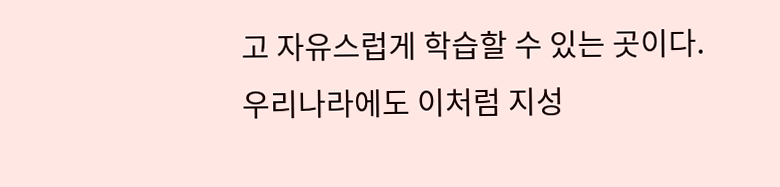고 자유스럽게 학습할 수 있는 곳이다. 우리나라에도 이처럼 지성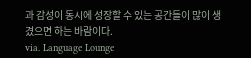과 감성이 동시에 성장할 수 있는 공간들이 많이 생겼으면 하는 바람이다.
via. Language Lounge